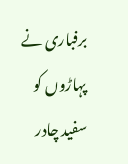برفباری نے پہاڑوں کو سفید چادر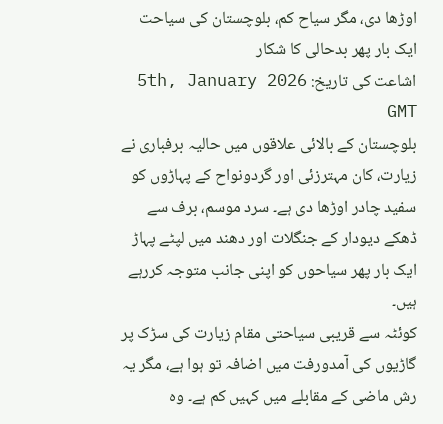اوڑھا دی، مگر سیاح کم، بلوچستان کی سیاحت ایک بار پھر بدحالی کا شکار
اشاعت کی تاریخ: 5th, January 2026 GMT
بلوچستان کے بالائی علاقوں میں حالیہ برفباری نے زیارت، کان مہترزئی اور گردونواح کے پہاڑوں کو سفید چادر اوڑھا دی ہے۔ سرد موسم، برف سے ڈھکے دیودار کے جنگلات اور دھند میں لپٹے پہاڑ ایک بار پھر سیاحوں کو اپنی جانب متوجہ کررہے ہیں۔
کوئٹہ سے قریبی سیاحتی مقام زیارت کی سڑک پر گاڑیوں کی آمدورفت میں اضافہ تو ہوا ہے، مگر یہ رش ماضی کے مقابلے میں کہیں کم ہے۔ وہ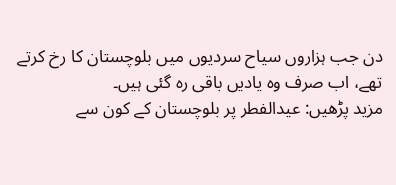دن جب ہزاروں سیاح سردیوں میں بلوچستان کا رخ کرتے تھے، اب صرف وہ یادیں باقی رہ گئی ہیں۔
مزید پڑھیں: عیدالفطر پر بلوچستان کے کون سے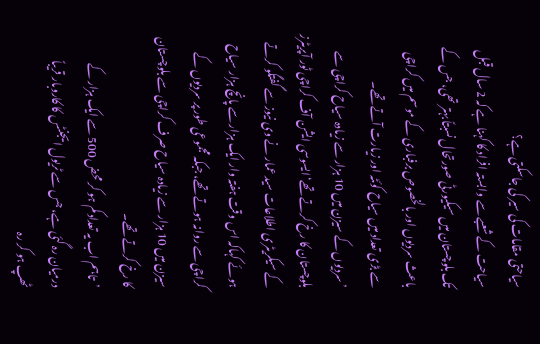سیاحتی مقامات کی سیر کی جاسکتی ہے؟
سیاحت کے شعبے سے وابستہ افراد کا کہنا ہے کہ 2 سال قبل تک بلوچستان میں سیکیورٹی صورتحال نسبتاً بہتر تھی، جس کے باعث سردیوں اور بالخصوص برفباری کے موسم میں کراچی سے بڑی تعداد میں سیاح کوئٹہ اور زیارت آتے تھے۔
’سردیوں کے سیزن میں 10 ہزار سے زیادہ سیاح کراچی سے بلوچستان کا رخ کرتے تھے‘ایسوسی ایشن آف کراچی ٹور آپریٹرز کے سیکریٹری اطلاعات سید عمار نے وی نیوز سے گفتگو کرتے ہوئے کہاکہ اس وقت ہفتہ وار ایک ہزار سے پانچ ہزار سیاح کراچی سے روانہ ہوتے تھے، جبکہ مجموعی طور پر سردیوں کے سیزن میں 10 ہزار سے زیادہ سیاح صرف کراچی سے بلوچستان کا رخ کرتے تھے۔
’تاہم اب یہ تعداد کم ہو کر محض 500 سے ایک ہزار کے درمیان رہ گئی ہے، جس سے ٹریول ایجنٹس کا کاروبار قریباً ٹھپ ہو کر رہ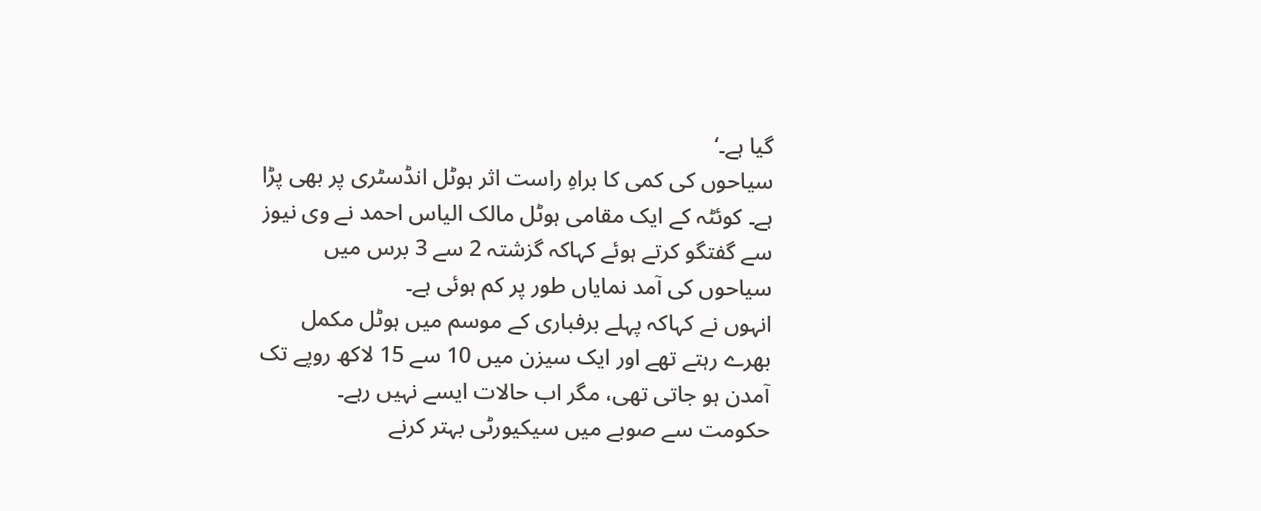گیا ہے۔‘
سیاحوں کی کمی کا براہِ راست اثر ہوٹل انڈسٹری پر بھی پڑا ہے۔ کوئٹہ کے ایک مقامی ہوٹل مالک الیاس احمد نے وی نیوز سے گفتگو کرتے ہوئے کہاکہ گزشتہ 2 سے 3 برس میں سیاحوں کی آمد نمایاں طور پر کم ہوئی ہے۔
انہوں نے کہاکہ پہلے برفباری کے موسم میں ہوٹل مکمل بھرے رہتے تھے اور ایک سیزن میں 10 سے 15 لاکھ روپے تک آمدن ہو جاتی تھی، مگر اب حالات ایسے نہیں رہے۔
حکومت سے صوبے میں سیکیورٹی بہتر کرنے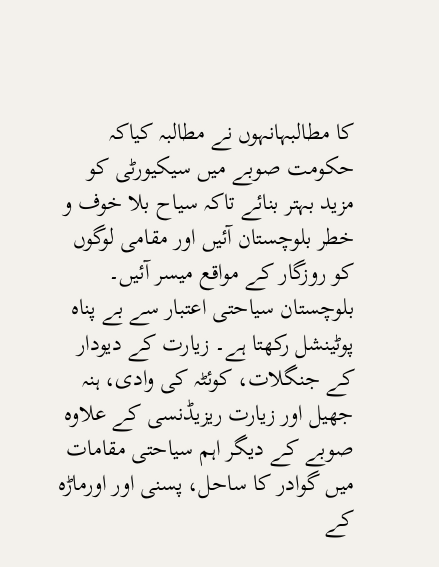کا مطالبہانہوں نے مطالبہ کیاکہ حکومت صوبے میں سیکیورٹی کو مزید بہتر بنائے تاکہ سیاح بلا خوف و خطر بلوچستان آئیں اور مقامی لوگوں کو روزگار کے مواقع میسر آئیں۔
بلوچستان سیاحتی اعتبار سے بے پناہ پوٹینشل رکھتا ہے۔ زیارت کے دیودار کے جنگلات، کوئٹہ کی وادی، ہنہ جھیل اور زیارت ریزیڈنسی کے علاوہ صوبے کے دیگر اہم سیاحتی مقامات میں گوادر کا ساحل، پسنی اور اورماڑہ کے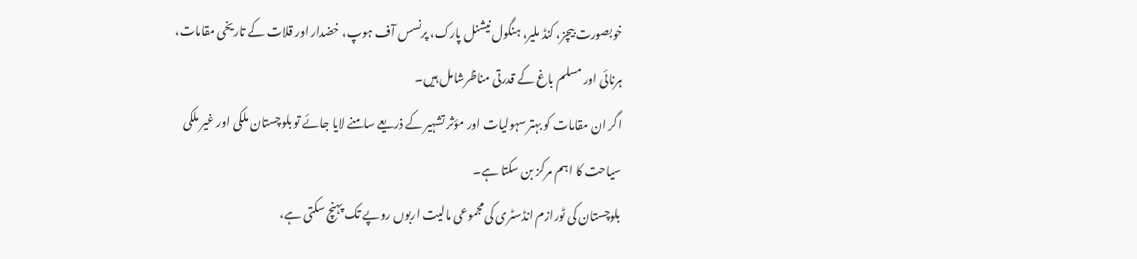خوبصورت بیچز، کنڈ ملیر، ہنگول نیشنل پارک، پرنسس آف ہوپ، خضدار اور قلات کے تاریخی مقامات، ہرنائی اور مسلم باغ کے قدرتی مناظرشامل ہیں۔
اگر ان مقامات کو بہتر سہولیات اور مؤثر تشہیر کے ذریعے سامنے لایا جائے تو بلوچستان ملکی اور غیر ملکی سیاحت کا اہم مرکز بن سکتا ہے۔
بلوچستان کی ٹورازم انڈسٹری کی مجموعی مالیت اربوں روپے تک پہنچ سکتی ہے،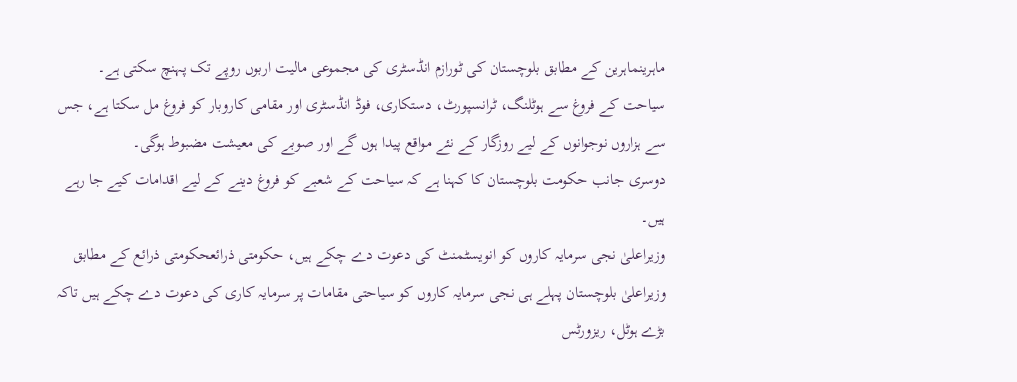ماہرینماہرین کے مطابق بلوچستان کی ٹورازم انڈسٹری کی مجموعی مالیت اربوں روپے تک پہنچ سکتی ہے۔ سیاحت کے فروغ سے ہوٹلنگ، ٹرانسپورٹ، دستکاری، فوڈ انڈسٹری اور مقامی کاروبار کو فروغ مل سکتا ہے، جس سے ہزاروں نوجوانوں کے لیے روزگار کے نئے مواقع پیدا ہوں گے اور صوبے کی معیشت مضبوط ہوگی۔
دوسری جانب حکومت بلوچستان کا کہنا ہے کہ سیاحت کے شعبے کو فروغ دینے کے لیے اقدامات کیے جا رہے ہیں۔
وزیراعلیٰ نجی سرمایہ کاروں کو انویسٹمنٹ کی دعوت دے چکے ہیں، حکومتی ذرائعحکومتی ذرائع کے مطابق وزیراعلیٰ بلوچستان پہلے ہی نجی سرمایہ کاروں کو سیاحتی مقامات پر سرمایہ کاری کی دعوت دے چکے ہیں تاکہ بڑے ہوٹل، ریزورٹس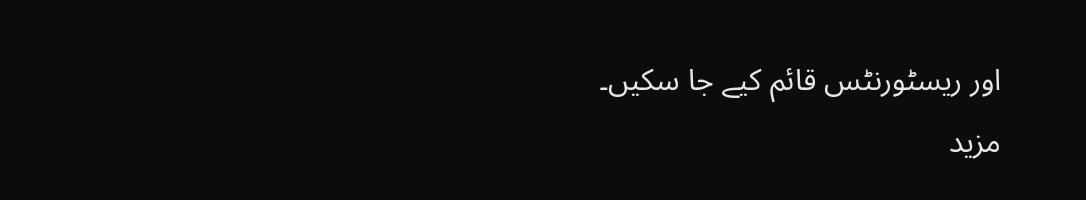اور ریسٹورنٹس قائم کیے جا سکیں۔
مزید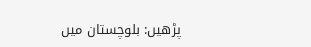پڑھیں: بلوچستان میں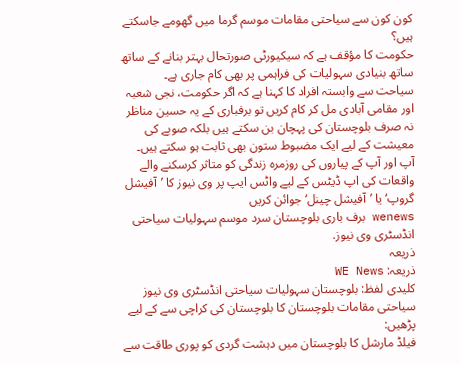کون کون سے سیاحتی مقامات موسم گرما میں گھومے جاسکتے ہیں؟
حکومت کا مؤقف ہے کہ سیکیورٹی صورتحال بہتر بنانے کے ساتھ ساتھ بنیادی سہولیات کی فراہمی پر بھی کام جاری ہے۔
سیاحت سے وابستہ افراد کا کہنا ہے کہ اگر حکومت، نجی شعبہ اور مقامی آبادی مل کر کام کریں تو برفباری کے یہ حسین مناظر نہ صرف بلوچستان کی پہچان بن سکتے ہیں بلکہ صوبے کی معیشت کے لیے ایک مضبوط ستون بھی ثابت ہو سکتے ہیں۔
آپ اور آپ کے پیاروں کی روزمرہ زندگی کو متاثر کرسکنے والے واقعات کی اپ ڈیٹس کے لیے واٹس ایپ پر وی نیوز کا ’آفیشل گروپ‘ یا ’آفیشل چینل‘ جوائن کریں
wenews برف باری بلوچستان سرد موسم سہولیات سیاحتی انڈسٹری وی نیوز.
ذریعہ
ذریعہ: WE News
کلیدی لفظ: بلوچستان سہولیات سیاحتی انڈسٹری وی نیوز سیاحتی مقامات بلوچستان کا بلوچستان کی کراچی سے کے لیے
پڑھیں:
فیلڈ مارشل کا بلوچستان میں دہشت گردی کو پوری طاقت سے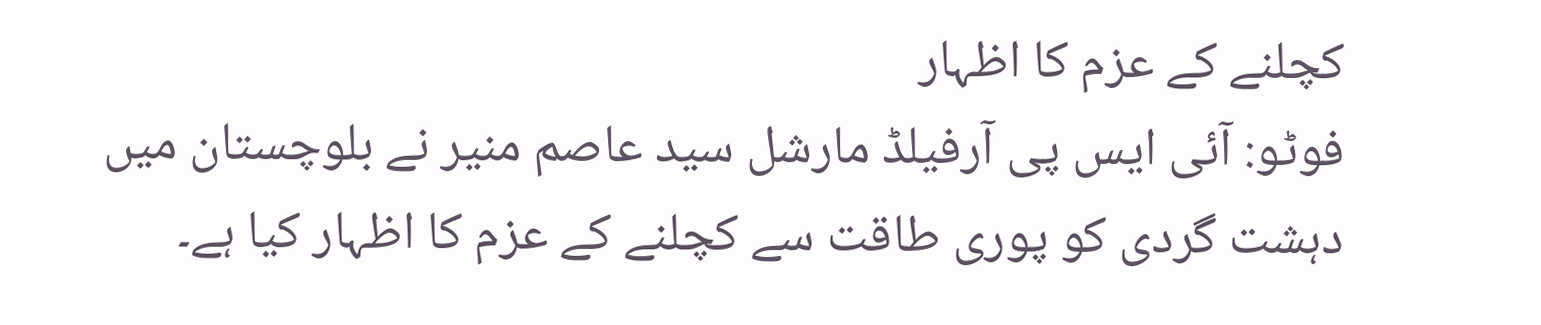کچلنے کے عزم کا اظہار
فوٹو: آئی ایس پی آرفیلڈ مارشل سید عاصم منیر نے بلوچستان میں دہشت گردی کو پوری طاقت سے کچلنے کے عزم کا اظہار کیا ہے۔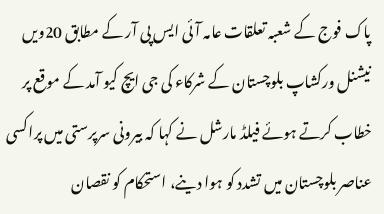پاک فوج کے شعبہ تعلقات عامہ آئی ایس پی آر کے مطابق 20ویں نیشنل ورکشاپ بلوچستان کے شرکاء کی جی ایچ کیو آمد کے موقع پر خطاب کرتے ہوئے فیلڈ مارشل نے کہا کہ بیرونی سرپرستی میں پراکسی عناصر بلوچستان میں تشدد کو ہوا دینے، استحکام کو نقصان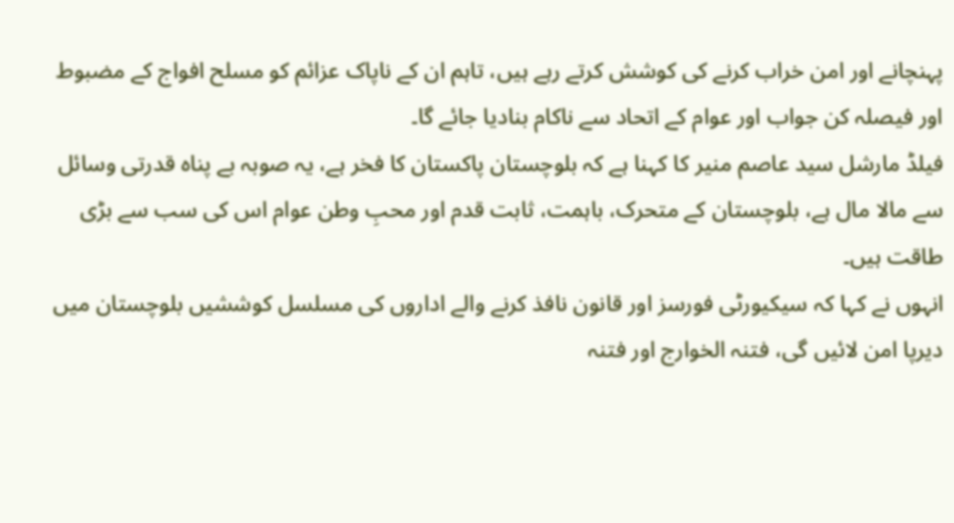پہنچانے اور امن خراب کرنے کی کوشش کرتے رہے ہیں، تاہم ان کے ناپاک عزائم کو مسلح افواج کے مضبوط اور فیصلہ کن جواب اور عوام کے اتحاد سے ناکام بنادیا جائے گا۔
فیلڈ مارشل سید عاصم منیر کا کہنا ہے کہ بلوچستان پاکستان کا فخر ہے، یہ صوبہ بے پناہ قدرتی وسائل سے مالا مال ہے، بلوچستان کے متحرک، باہمت، ثابت قدم اور محبِ وطن عوام اس کی سب سے بڑی طاقت ہیں۔
انہوں نے کہا کہ سیکیورٹی فورسز اور قانون نافذ کرنے والے اداروں کی مسلسل کوششیں بلوچستان میں دیرپا امن لائیں گی، فتنہ الخوارج اور فتنہ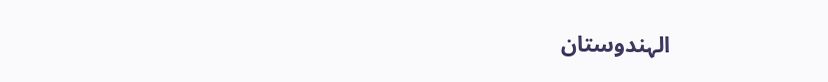الہندوستان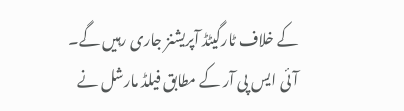کے خلاف ٹارگیٹڈ آپریشنز جاری رہیں گے۔
آئی ایس پی آر کے مطابق فیلڈ مارشل نے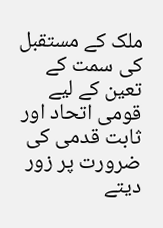ملک کے مستقبل کی سمت کے تعین کے لیے قومی اتحاد اور ثابت قدمی کی ضرورت پر زور دیتے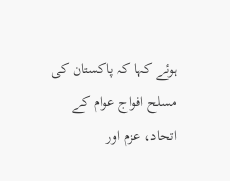ہوئے کہا کہ پاکستان کی مسلح افواج عوام کے اتحاد، عزم اور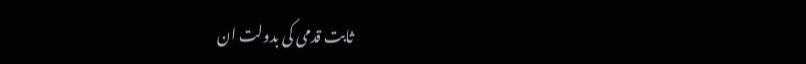ثابت قدمی کی بدولت ان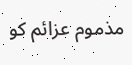مذموم عزائم کو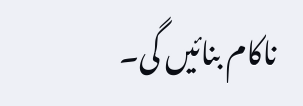ناکام بنائیں گی۔